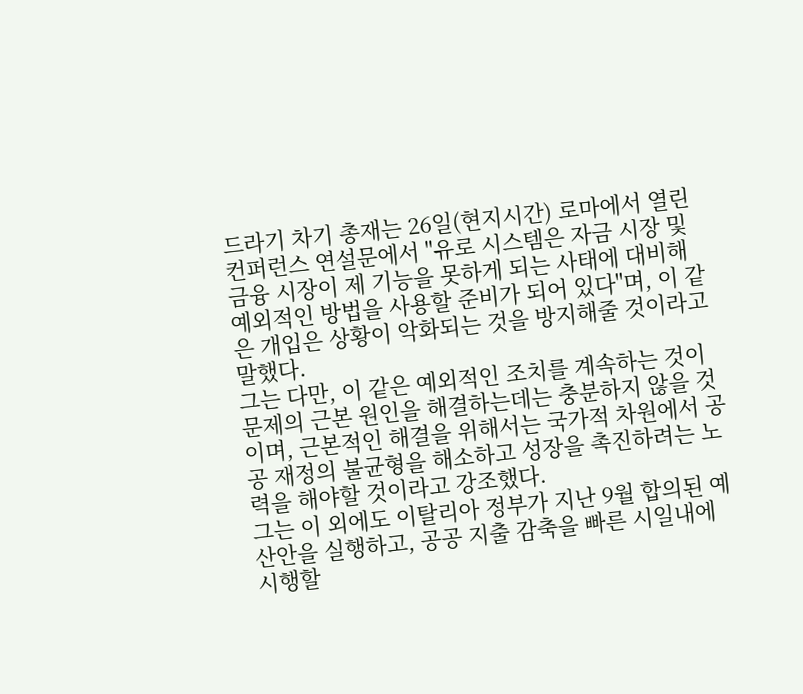드라기 차기 총재는 26일(현지시간) 로마에서 열린 컨퍼런스 연설문에서 "유로 시스템은 자금 시장 및 금융 시장이 제 기능을 못하게 되는 사태에 대비해 예외적인 방법을 사용할 준비가 되어 있다"며, 이 같은 개입은 상황이 악화되는 것을 방지해줄 것이라고 말했다.
그는 다만, 이 같은 예외적인 조치를 계속하는 것이 문제의 근본 원인을 해결하는데는 충분하지 않을 것이며, 근본적인 해결을 위해서는 국가적 차원에서 공공 재정의 불균형을 해소하고 성장을 촉진하려는 노력을 해야할 것이라고 강조했다.
그는 이 외에도 이탈리아 정부가 지난 9월 합의된 예산안을 실행하고, 공공 지출 감축을 빠른 시일내에 시행할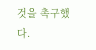것을 촉구했다.